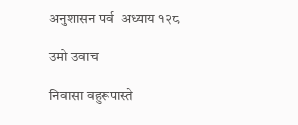अनुशासन पर्व  अध्याय १२८

उमो उवाच

निवासा वहुरूपास्ते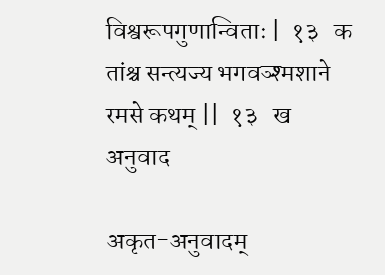विश्वरूपगुणान्विताः |  १३   क
तांश्च सन्त्यज्य भगवञ्श्मशाने रमसे कथम् ||  १३   ख
अनुवाद

अकृत-अनुवादम्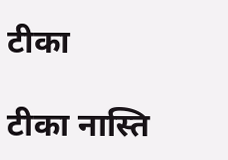टीका

टीका नास्ति